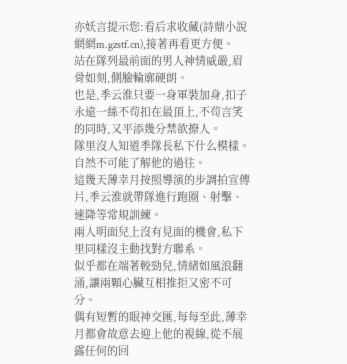亦妖言提示您:看后求收藏(詩鼎小說網網m.gzstf.cn),接著再看更方便。
站在隊列最前面的男人神情威嚴,眉骨如刻,側臉輪廓硬朗。
也是,季云淮只要一身軍裝加身,扣子永遠一絲不茍扣在最頂上,不茍言笑的同時,又平添幾分禁欲撩人。
隊里沒人知道季隊長私下什么模樣。
自然不可能了解他的過往。
這幾天薄幸月按照導演的步調拍宣傳片,季云淮就帶隊進行跑圈、射擊、速降等常規訓練。
兩人明面兒上沒有見面的機會,私下里同樣沒主動找對方聯系。
似乎都在端著較勁兒,情緒如風浪翻涌,讓兩顆心臟互相推拒又密不可分。
偶有短暫的眼神交匯,每每至此,薄幸月都會故意去迎上他的視線,從不展露任何的回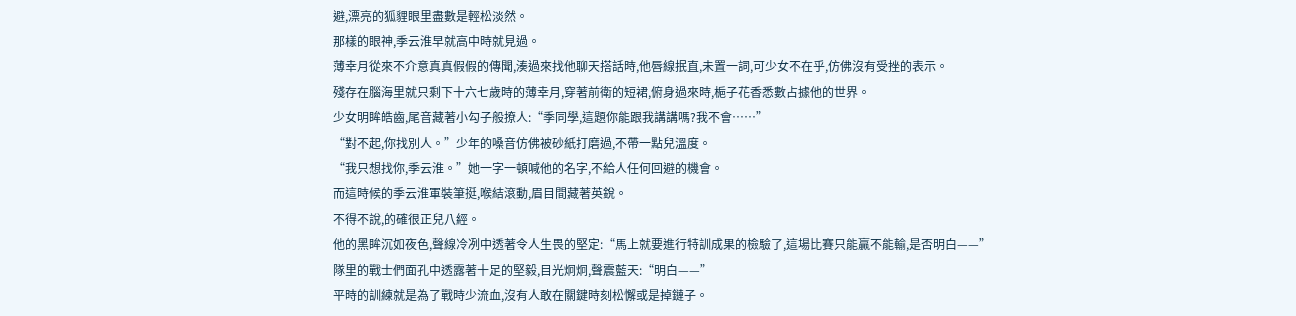避,漂亮的狐貍眼里盡數是輕松淡然。
那樣的眼神,季云淮早就高中時就見過。
薄幸月從來不介意真真假假的傳聞,湊過來找他聊天搭話時,他唇線抿直,未置一詞,可少女不在乎,仿佛沒有受挫的表示。
殘存在腦海里就只剩下十六七歲時的薄幸月,穿著前衛的短裙,俯身過來時,梔子花香悉數占據他的世界。
少女明眸皓齒,尾音藏著小勾子般撩人:“季同學,這題你能跟我講講嗎?我不會……”
“對不起,你找別人。”少年的嗓音仿佛被砂紙打磨過,不帶一點兒溫度。
“我只想找你,季云淮。”她一字一頓喊他的名字,不給人任何回避的機會。
而這時候的季云淮軍裝筆挺,喉結滾動,眉目間藏著英銳。
不得不說,的確很正兒八經。
他的黑眸沉如夜色,聲線冷冽中透著令人生畏的堅定:“馬上就要進行特訓成果的檢驗了,這場比賽只能贏不能輸,是否明白——”
隊里的戰士們面孔中透露著十足的堅毅,目光炯炯,聲震藍天:“明白——”
平時的訓練就是為了戰時少流血,沒有人敢在關鍵時刻松懈或是掉鏈子。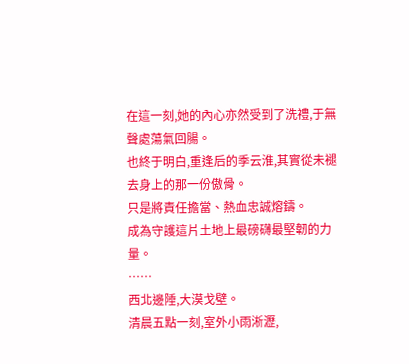在這一刻,她的內心亦然受到了洗禮,于無聲處蕩氣回腸。
也終于明白,重逢后的季云淮,其實從未褪去身上的那一份傲骨。
只是將責任擔當、熱血忠誠熔鑄。
成為守護這片土地上最磅礴最堅韌的力量。
……
西北邊陲,大漠戈壁。
清晨五點一刻,室外小雨淅瀝,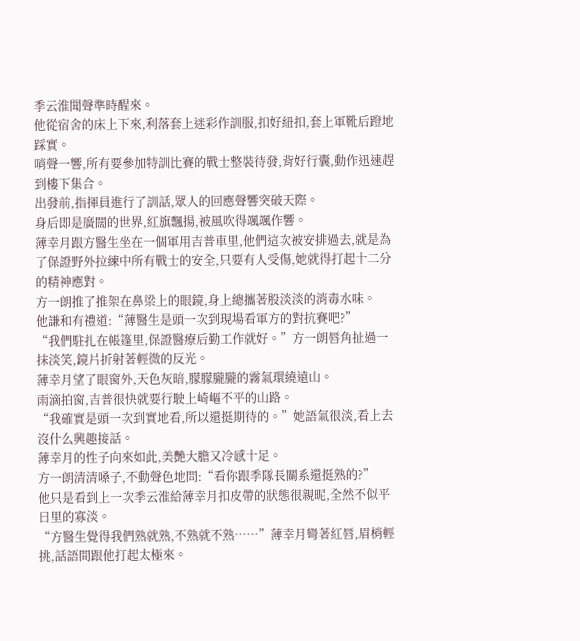季云淮聞聲準時醒來。
他從宿舍的床上下來,利落套上迷彩作訓服,扣好紐扣,套上軍靴后蹬地踩實。
哨聲一響,所有要參加特訓比賽的戰士整裝待發,背好行囊,動作迅速趕到樓下集合。
出發前,指揮員進行了訓話,眾人的回應聲響突破天際。
身后即是廣闊的世界,紅旗飄揚,被風吹得颯颯作響。
薄幸月跟方醫生坐在一個軍用吉普車里,他們這次被安排過去,就是為了保證野外拉練中所有戰士的安全,只要有人受傷,她就得打起十二分的精神應對。
方一朗推了推架在鼻梁上的眼鏡,身上總攜著股淡淡的消毒水味。
他謙和有禮道:“薄醫生是頭一次到現場看軍方的對抗賽吧?”
“我們駐扎在帳篷里,保證醫療后勤工作就好。”方一朗唇角扯過一抹淡笑,鏡片折射著輕微的反光。
薄幸月望了眼窗外,天色灰暗,朦朦朧朧的霧氣環繞遠山。
雨滴拍窗,吉普很快就要行駛上崎嶇不平的山路。
“我確實是頭一次到實地看,所以還挺期待的。”她語氣很淡,看上去沒什么興趣接話。
薄幸月的性子向來如此,美艷大膽又冷感十足。
方一朗清清嗓子,不動聲色地問:“看你跟季隊長關系還挺熟的?”
他只是看到上一次季云淮給薄幸月扣皮帶的狀態很親昵,全然不似平日里的寡淡。
“方醫生覺得我們熟就熟,不熟就不熟……”薄幸月彎著紅唇,眉梢輕挑,話語間跟他打起太極來。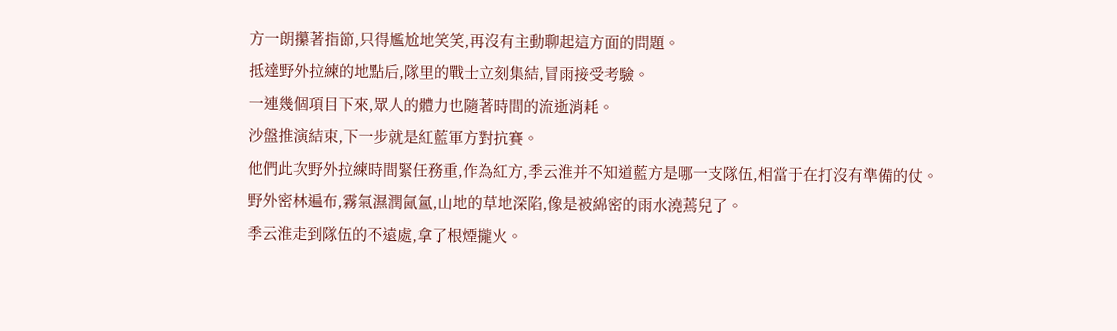方一朗攥著指節,只得尷尬地笑笑,再沒有主動聊起這方面的問題。
抵達野外拉練的地點后,隊里的戰士立刻集結,冒雨接受考驗。
一連幾個項目下來,眾人的體力也隨著時間的流逝消耗。
沙盤推演結束,下一步就是紅藍軍方對抗賽。
他們此次野外拉練時間緊任務重,作為紅方,季云淮并不知道藍方是哪一支隊伍,相當于在打沒有準備的仗。
野外密林遍布,霧氣濕潤氤氳,山地的草地深陷,像是被綿密的雨水澆蔫兒了。
季云淮走到隊伍的不遠處,拿了根煙攏火。